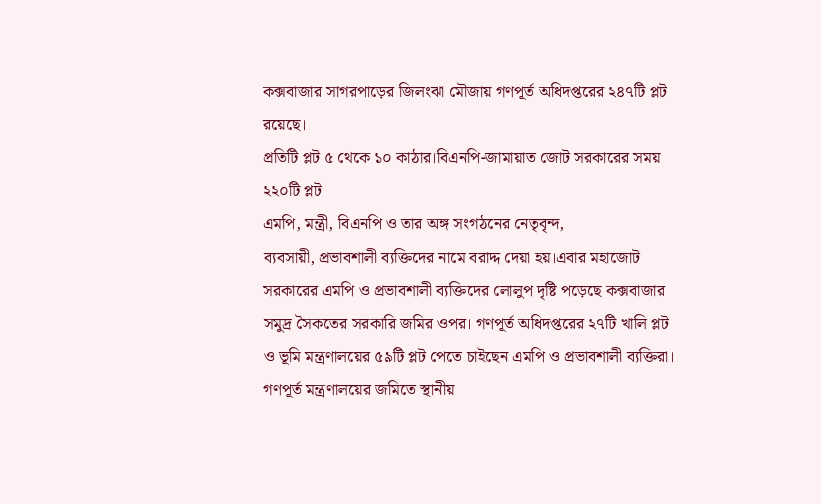কক্সবাজার সাগরপাড়ের জিলংঝা মৌজায় গণপূর্ত অধিদপ্তরের ২৪৭টি প্লট রয়েছে।
প্রতিটি প্লট ৫ থেকে ১০ কাঠার।বিএনপি-জামায়াত জোট সরকারের সময় ২২০টি প্লট
এমপি, মন্ত্রী, বিএনপি ও তার অঙ্গ সংগঠনের নেতৃবৃন্দ,
ব্যবসায়ী, প্রভাবশালী ব্যক্তিদের নামে বরাদ্দ দেয়া হয়।এবার মহাজোট সরকারের এমপি ও প্রভাবশালী ব্যক্তিদের লোলুপ দৃষ্টি পড়েছে কক্সবাজার সমুদ্র সৈকতের সরকারি জমির ওপর। গণপূর্ত অধিদপ্তরের ২৭টি খালি প্লট ও ভূমি মন্ত্রণালয়ের ৫৯টি প্লট পেতে চাইছেন এমপি ও প্রভাবশালী ব্যক্তিরা। গণপূর্ত মন্ত্রণালয়ের জমিতে স্থানীয়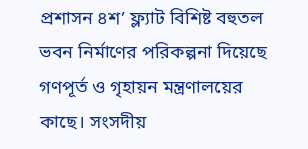প্রশাসন ৪শ’ ফ্ল্যাট বিশিষ্ট বহুতল ভবন নির্মাণের পরিকল্পনা দিয়েছে গণপূর্ত ও গৃহায়ন মন্ত্রণালয়ের কাছে। সংসদীয়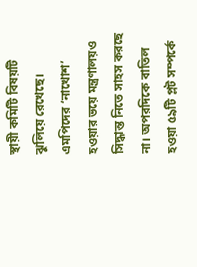স্থায়ী কমিটি বিষয়টি ঝুলিয়ে রেখেছে। এমপিদের ‘নাখোশ’ হওয়ার ভয়ে মন্ত্রণালয়ও সিদ্ধান্ত নিতে সাহস করছে না। অপরদিকে বাতিল হওয়া ৫৯টি প্লট সম্পর্কে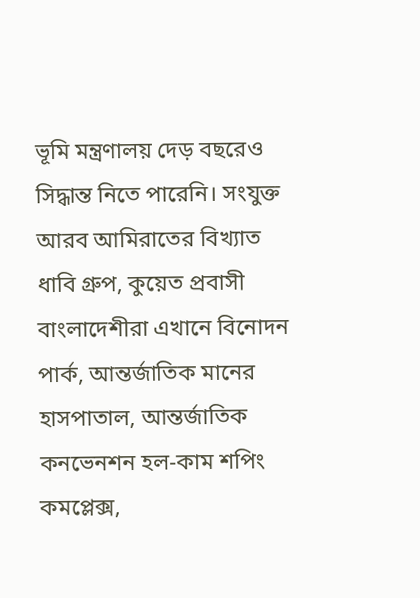ভূমি মন্ত্রণালয় দেড় বছরেও সিদ্ধান্ত নিতে পারেনি। সংযুক্ত আরব আমিরাতের বিখ্যাত ধাবি গ্রুপ, কুয়েত প্রবাসী বাংলাদেশীরা এখানে বিনোদন পার্ক, আন্তর্জাতিক মানের হাসপাতাল, আন্তর্জাতিক কনভেনশন হল-কাম শপিং কমপ্লেক্স,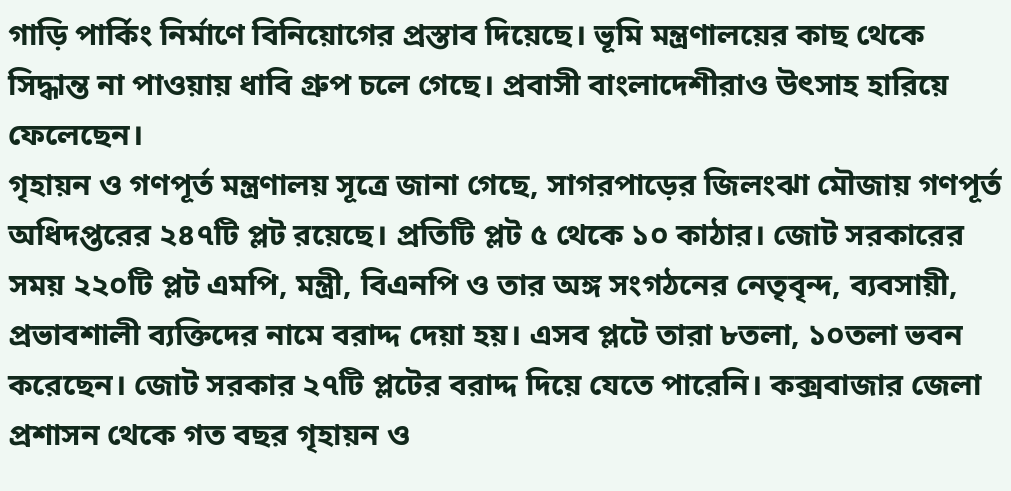গাড়ি পার্কিং নির্মাণে বিনিয়োগের প্রস্তাব দিয়েছে। ভূমি মন্ত্রণালয়ের কাছ থেকে সিদ্ধান্ত না পাওয়ায় ধাবি গ্রুপ চলে গেছে। প্রবাসী বাংলাদেশীরাও উৎসাহ হারিয়ে ফেলেছেন।
গৃহায়ন ও গণপূর্ত মন্ত্রণালয় সূত্রে জানা গেছে, সাগরপাড়ের জিলংঝা মৌজায় গণপূর্ত অধিদপ্তরের ২৪৭টি প্লট রয়েছে। প্রতিটি প্লট ৫ থেকে ১০ কাঠার। জোট সরকারের সময় ২২০টি প্লট এমপি, মন্ত্রী, বিএনপি ও তার অঙ্গ সংগঠনের নেতৃবৃন্দ, ব্যবসায়ী, প্রভাবশালী ব্যক্তিদের নামে বরাদ্দ দেয়া হয়। এসব প্লটে তারা ৮তলা, ১০তলা ভবন করেছেন। জোট সরকার ২৭টি প্লটের বরাদ্দ দিয়ে যেতে পারেনি। কক্সবাজার জেলা প্রশাসন থেকে গত বছর গৃহায়ন ও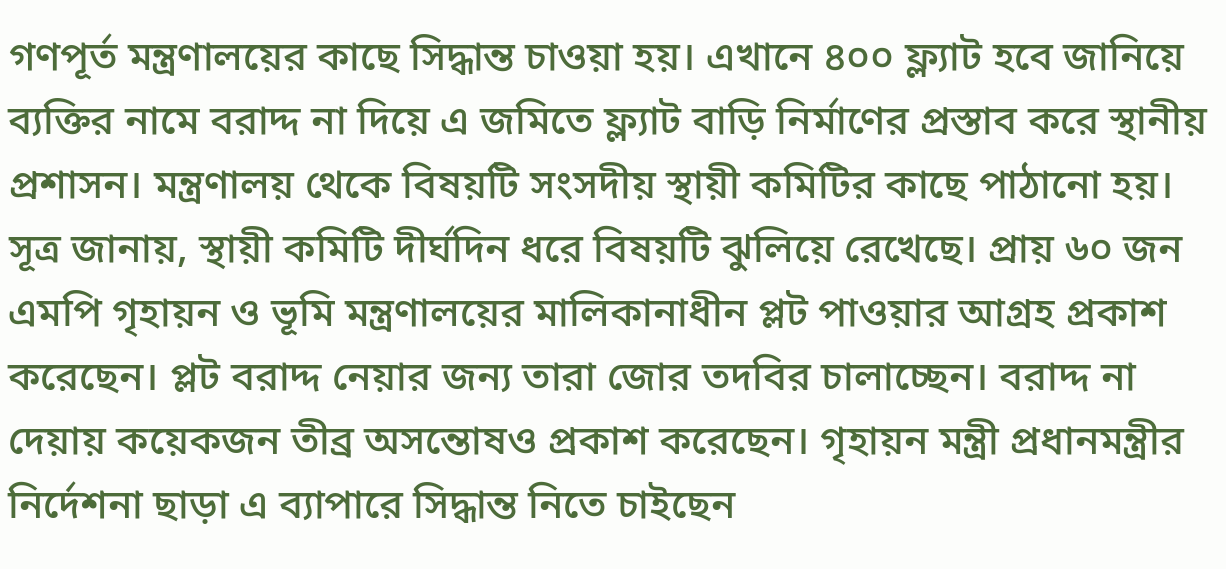গণপূর্ত মন্ত্রণালয়ের কাছে সিদ্ধান্ত চাওয়া হয়। এখানে ৪০০ ফ্ল্যাট হবে জানিয়ে ব্যক্তির নামে বরাদ্দ না দিয়ে এ জমিতে ফ্ল্যাট বাড়ি নির্মাণের প্রস্তাব করে স্থানীয় প্রশাসন। মন্ত্রণালয় থেকে বিষয়টি সংসদীয় স্থায়ী কমিটির কাছে পাঠানো হয়। সূত্র জানায়, স্থায়ী কমিটি দীর্ঘদিন ধরে বিষয়টি ঝুলিয়ে রেখেছে। প্রায় ৬০ জন এমপি গৃহায়ন ও ভূমি মন্ত্রণালয়ের মালিকানাধীন প্লট পাওয়ার আগ্রহ প্রকাশ করেছেন। প্লট বরাদ্দ নেয়ার জন্য তারা জোর তদবির চালাচ্ছেন। বরাদ্দ না দেয়ায় কয়েকজন তীব্র অসন্তোষও প্রকাশ করেছেন। গৃহায়ন মন্ত্রী প্রধানমন্ত্রীর নির্দেশনা ছাড়া এ ব্যাপারে সিদ্ধান্ত নিতে চাইছেন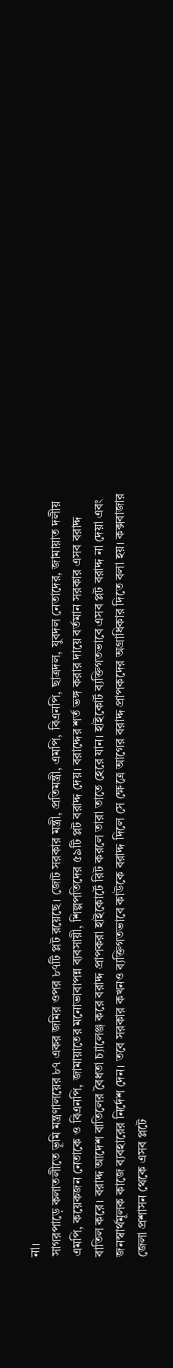না।
সাগরপাড়ে কলাতলীতে ভূমি মন্ত্রণালয়ের ৮৭ একর জমির ওপর ৮৭টি প্লট রয়েছে। জোট সরকার মন্ত্রী, প্রতিমন্ত্রী, এমপি, বিএনপি, ছাত্রদল, যুবদল নেতাদের, জামায়াত দলীয় এমপি, কয়েকজন নেতাকে ও বিএনপি, জামায়াতের মনোভাবাপন্ন ব্যবসায়ী, শিল্পপতিদের ৫৯টি প্লট বরাদ্দ দেয়। বরাদ্দের শর্ত ভঙ্গ করার দায়ে বর্তমান সরকার এসব বরাদ্দ বাতিল করে। বরাদ্দ আদেশ বাতিলের বৈধতা চ্যালেঞ্জ করে বরাদ্দ প্রাপকরা হাইকোর্টে রিট করলে তারা তাতে হেরে যান। হাইকোর্ট ব্যক্তিগতভাবে এসব প্লট বরাদ্দ না দেয়া এবং জনস্বার্থমূলক কাজে ব্যবহারের নির্দেশ দেন। তবে সরকার কখনও ব্যক্তিগতভাবে কাউকে বরাদ্দ দিলে সে ক্ষেত্রে আগের বরাদ্দ প্রাপকদের অগ্রাধিকার দিতে বলা হয়। কক্সবাজার জেলা প্রশাসন থেকে এসব প্লটে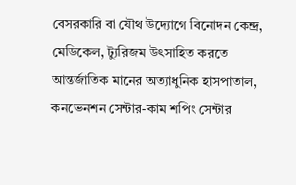বেসরকারি বা যৌথ উদ্যোগে বিনোদন কেন্দ্র, মেডিকেল, ট্যুরিজম উৎসাহিত করতে আন্তর্জাতিক মানের অত্যাধুনিক হাসপাতাল, কনভেনশন সেন্টার-কাম শপিং সেন্টার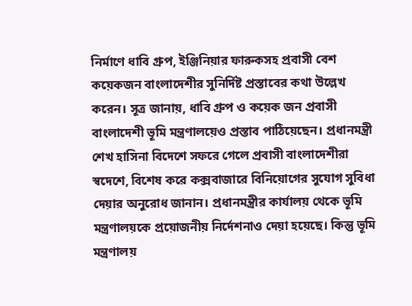নির্মাণে ধাবি গ্রুপ, ইঞ্জিনিয়ার ফারুকসহ প্রবাসী বেশ কয়েকজন বাংলাদেশীর সুনির্দিষ্ট প্রস্তাবের কথা উল্লেখ করেন। সূত্র জানায়, ধাবি গ্রুপ ও কয়েক জন প্রবাসী বাংলাদেশী ভূমি মন্ত্রণালয়েও প্রস্তাব পাঠিয়েছেন। প্রধানমন্ত্রী শেখ হাসিনা বিদেশে সফরে গেলে প্রবাসী বাংলাদেশীরা স্বদেশে, বিশেষ করে কক্সবাজারে বিনিয়োগের সুযোগ সুবিধা দেয়ার অনুরোধ জানান। প্রধানমন্ত্রীর কার্যালয় থেকে ভূমি মন্ত্রণালয়কে প্রয়োজনীয় নির্দেশনাও দেয়া হয়েছে। কিন্তু ভূমি মন্ত্রণালয়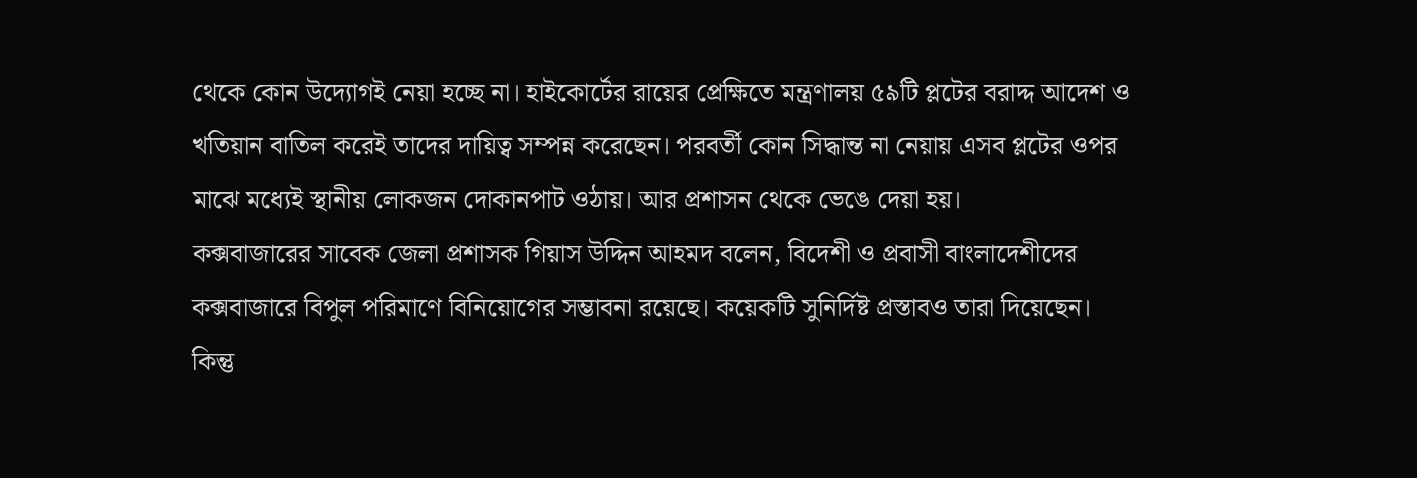থেকে কোন উদ্যোগই নেয়া হচ্ছে না। হাইকোর্টের রায়ের প্রেক্ষিতে মন্ত্রণালয় ৫৯টি প্লটের বরাদ্দ আদেশ ও খতিয়ান বাতিল করেই তাদের দায়িত্ব সম্পন্ন করেছেন। পরবর্তী কোন সিদ্ধান্ত না নেয়ায় এসব প্লটের ওপর মাঝে মধ্যেই স্থানীয় লোকজন দোকানপাট ওঠায়। আর প্রশাসন থেকে ভেঙে দেয়া হয়।
কক্সবাজারের সাবেক জেলা প্রশাসক গিয়াস উদ্দিন আহমদ বলেন, বিদেশী ও প্রবাসী বাংলাদেশীদের কক্সবাজারে বিপুল পরিমাণে বিনিয়োগের সম্ভাবনা রয়েছে। কয়েকটি সুনির্দিষ্ট প্রস্তাবও তারা দিয়েছেন। কিন্তু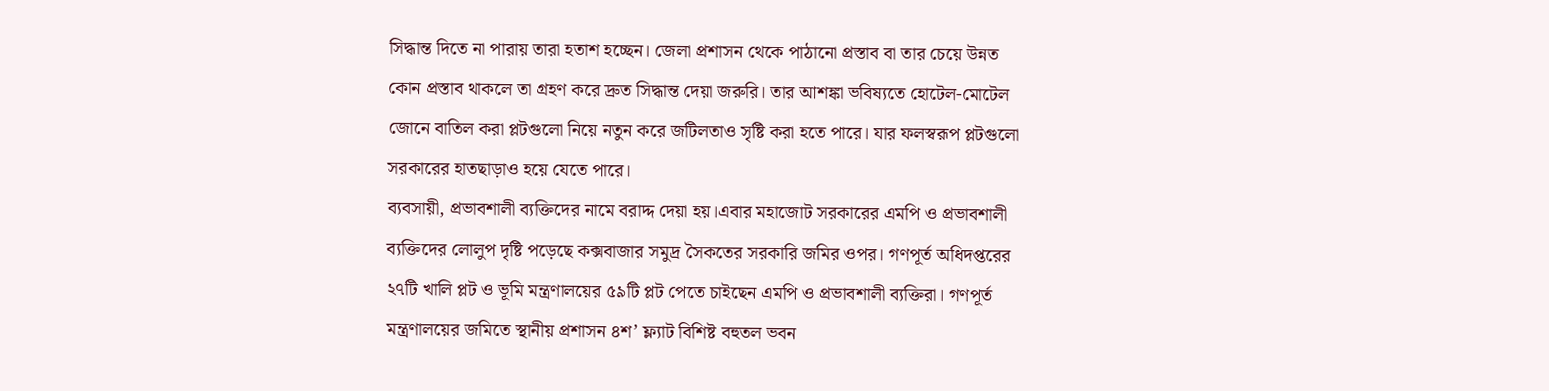সিদ্ধান্ত দিতে না পারায় তারা হতাশ হচ্ছেন। জেলা প্রশাসন থেকে পাঠানো প্রস্তাব বা তার চেয়ে উন্নত কোন প্রস্তাব থাকলে তা গ্রহণ করে দ্রুত সিদ্ধান্ত দেয়া জরুরি। তার আশঙ্কা ভবিষ্যতে হোটেল-মোটেল জোনে বাতিল করা প্লটগুলো নিয়ে নতুন করে জটিলতাও সৃষ্টি করা হতে পারে। যার ফলস্বরূপ প্লটগুলো সরকারের হাতছাড়াও হয়ে যেতে পারে।
ব্যবসায়ী, প্রভাবশালী ব্যক্তিদের নামে বরাদ্দ দেয়া হয়।এবার মহাজোট সরকারের এমপি ও প্রভাবশালী ব্যক্তিদের লোলুপ দৃষ্টি পড়েছে কক্সবাজার সমুদ্র সৈকতের সরকারি জমির ওপর। গণপূর্ত অধিদপ্তরের ২৭টি খালি প্লট ও ভূমি মন্ত্রণালয়ের ৫৯টি প্লট পেতে চাইছেন এমপি ও প্রভাবশালী ব্যক্তিরা। গণপূর্ত মন্ত্রণালয়ের জমিতে স্থানীয় প্রশাসন ৪শ’ ফ্ল্যাট বিশিষ্ট বহুতল ভবন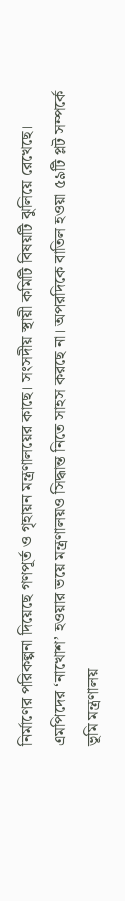নির্মাণের পরিকল্পনা দিয়েছে গণপূর্ত ও গৃহায়ন মন্ত্রণালয়ের কাছে। সংসদীয় স্থায়ী কমিটি বিষয়টি ঝুলিয়ে রেখেছে। এমপিদের ‘নাখোশ’ হওয়ার ভয়ে মন্ত্রণালয়ও সিদ্ধান্ত নিতে সাহস করছে না। অপরদিকে বাতিল হওয়া ৫৯টি প্লট সম্পর্কে ভূমি মন্ত্রণালয়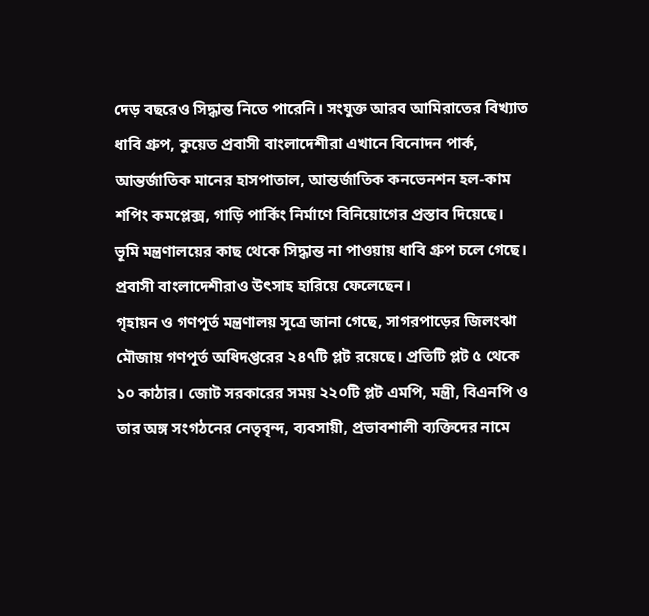দেড় বছরেও সিদ্ধান্ত নিতে পারেনি। সংযুক্ত আরব আমিরাতের বিখ্যাত ধাবি গ্রুপ, কুয়েত প্রবাসী বাংলাদেশীরা এখানে বিনোদন পার্ক, আন্তর্জাতিক মানের হাসপাতাল, আন্তর্জাতিক কনভেনশন হল-কাম শপিং কমপ্লেক্স, গাড়ি পার্কিং নির্মাণে বিনিয়োগের প্রস্তাব দিয়েছে। ভূমি মন্ত্রণালয়ের কাছ থেকে সিদ্ধান্ত না পাওয়ায় ধাবি গ্রুপ চলে গেছে। প্রবাসী বাংলাদেশীরাও উৎসাহ হারিয়ে ফেলেছেন।
গৃহায়ন ও গণপূর্ত মন্ত্রণালয় সূত্রে জানা গেছে, সাগরপাড়ের জিলংঝা মৌজায় গণপূর্ত অধিদপ্তরের ২৪৭টি প্লট রয়েছে। প্রতিটি প্লট ৫ থেকে ১০ কাঠার। জোট সরকারের সময় ২২০টি প্লট এমপি, মন্ত্রী, বিএনপি ও তার অঙ্গ সংগঠনের নেতৃবৃন্দ, ব্যবসায়ী, প্রভাবশালী ব্যক্তিদের নামে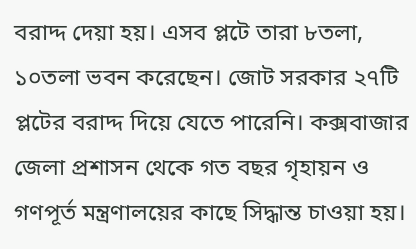বরাদ্দ দেয়া হয়। এসব প্লটে তারা ৮তলা, ১০তলা ভবন করেছেন। জোট সরকার ২৭টি প্লটের বরাদ্দ দিয়ে যেতে পারেনি। কক্সবাজার জেলা প্রশাসন থেকে গত বছর গৃহায়ন ও গণপূর্ত মন্ত্রণালয়ের কাছে সিদ্ধান্ত চাওয়া হয়।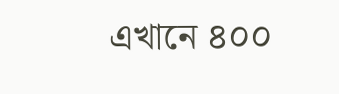এখানে ৪০০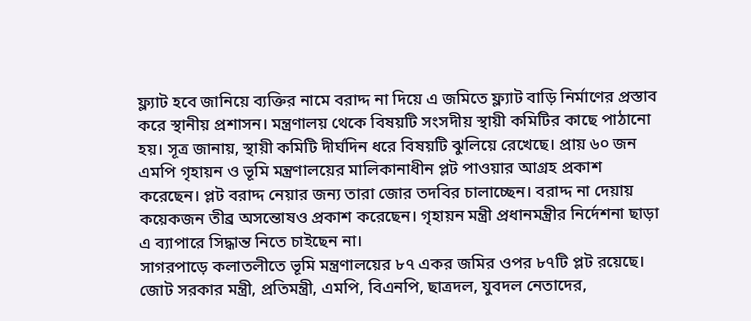ফ্ল্যাট হবে জানিয়ে ব্যক্তির নামে বরাদ্দ না দিয়ে এ জমিতে ফ্ল্যাট বাড়ি নির্মাণের প্রস্তাব করে স্থানীয় প্রশাসন। মন্ত্রণালয় থেকে বিষয়টি সংসদীয় স্থায়ী কমিটির কাছে পাঠানো হয়। সূত্র জানায়, স্থায়ী কমিটি দীর্ঘদিন ধরে বিষয়টি ঝুলিয়ে রেখেছে। প্রায় ৬০ জন এমপি গৃহায়ন ও ভূমি মন্ত্রণালয়ের মালিকানাধীন প্লট পাওয়ার আগ্রহ প্রকাশ করেছেন। প্লট বরাদ্দ নেয়ার জন্য তারা জোর তদবির চালাচ্ছেন। বরাদ্দ না দেয়ায় কয়েকজন তীব্র অসন্তোষও প্রকাশ করেছেন। গৃহায়ন মন্ত্রী প্রধানমন্ত্রীর নির্দেশনা ছাড়া এ ব্যাপারে সিদ্ধান্ত নিতে চাইছেন না।
সাগরপাড়ে কলাতলীতে ভূমি মন্ত্রণালয়ের ৮৭ একর জমির ওপর ৮৭টি প্লট রয়েছে। জোট সরকার মন্ত্রী, প্রতিমন্ত্রী, এমপি, বিএনপি, ছাত্রদল, যুবদল নেতাদের,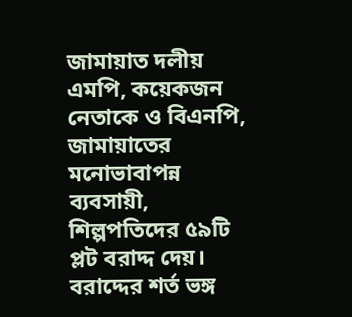জামায়াত দলীয় এমপি, কয়েকজন নেতাকে ও বিএনপি, জামায়াতের মনোভাবাপন্ন ব্যবসায়ী, শিল্পপতিদের ৫৯টি প্লট বরাদ্দ দেয়। বরাদ্দের শর্ত ভঙ্গ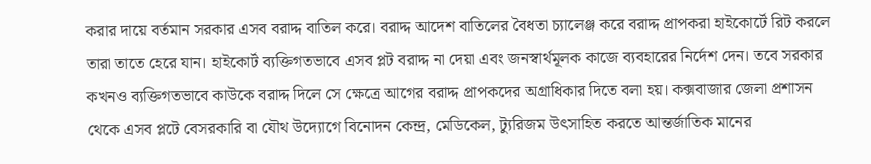করার দায়ে বর্তমান সরকার এসব বরাদ্দ বাতিল করে। বরাদ্দ আদেশ বাতিলের বৈধতা চ্যালেঞ্জ করে বরাদ্দ প্রাপকরা হাইকোর্টে রিট করলে তারা তাতে হেরে যান। হাইকোর্ট ব্যক্তিগতভাবে এসব প্লট বরাদ্দ না দেয়া এবং জনস্বার্থমূলক কাজে ব্যবহারের নির্দেশ দেন। তবে সরকার কখনও ব্যক্তিগতভাবে কাউকে বরাদ্দ দিলে সে ক্ষেত্রে আগের বরাদ্দ প্রাপকদের অগ্রাধিকার দিতে বলা হয়। কক্সবাজার জেলা প্রশাসন থেকে এসব প্লটে বেসরকারি বা যৌথ উদ্যোগে বিনোদন কেন্দ্র, মেডিকেল, ট্যুরিজম উৎসাহিত করতে আন্তর্জাতিক মানের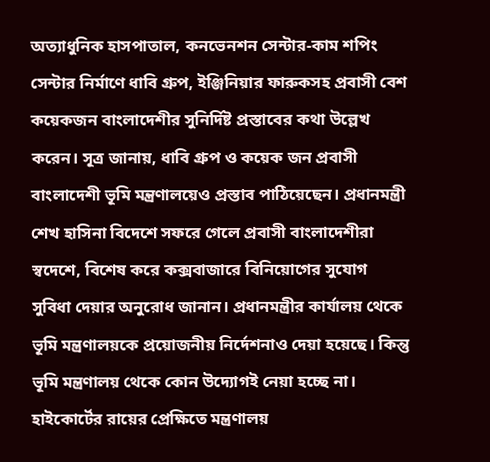অত্যাধুনিক হাসপাতাল, কনভেনশন সেন্টার-কাম শপিং সেন্টার নির্মাণে ধাবি গ্রুপ, ইঞ্জিনিয়ার ফারুকসহ প্রবাসী বেশ কয়েকজন বাংলাদেশীর সুনির্দিষ্ট প্রস্তাবের কথা উল্লেখ করেন। সূত্র জানায়, ধাবি গ্রুপ ও কয়েক জন প্রবাসী বাংলাদেশী ভূমি মন্ত্রণালয়েও প্রস্তাব পাঠিয়েছেন। প্রধানমন্ত্রী শেখ হাসিনা বিদেশে সফরে গেলে প্রবাসী বাংলাদেশীরা স্বদেশে, বিশেষ করে কক্সবাজারে বিনিয়োগের সুযোগ সুবিধা দেয়ার অনুরোধ জানান। প্রধানমন্ত্রীর কার্যালয় থেকে ভূমি মন্ত্রণালয়কে প্রয়োজনীয় নির্দেশনাও দেয়া হয়েছে। কিন্তু ভূমি মন্ত্রণালয় থেকে কোন উদ্যোগই নেয়া হচ্ছে না। হাইকোর্টের রায়ের প্রেক্ষিতে মন্ত্রণালয়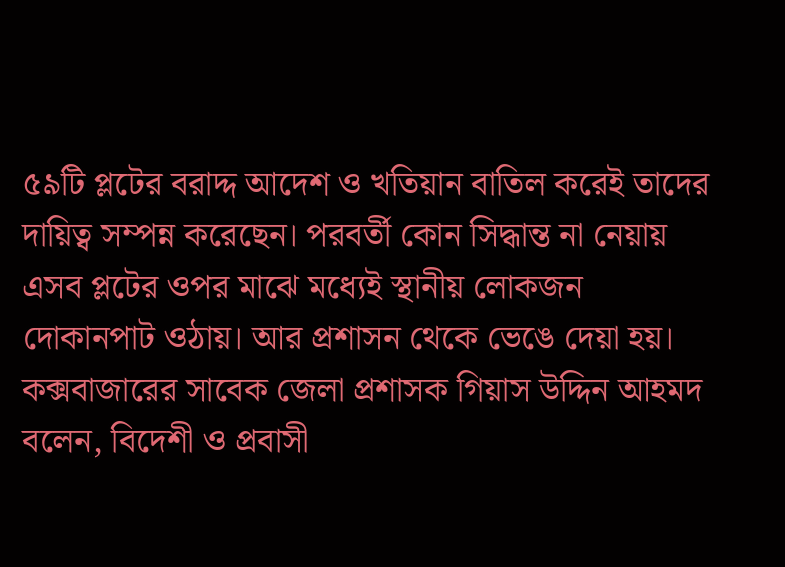৫৯টি প্লটের বরাদ্দ আদেশ ও খতিয়ান বাতিল করেই তাদের দায়িত্ব সম্পন্ন করেছেন। পরবর্তী কোন সিদ্ধান্ত না নেয়ায় এসব প্লটের ওপর মাঝে মধ্যেই স্থানীয় লোকজন দোকানপাট ওঠায়। আর প্রশাসন থেকে ভেঙে দেয়া হয়।
কক্সবাজারের সাবেক জেলা প্রশাসক গিয়াস উদ্দিন আহমদ বলেন, বিদেশী ও প্রবাসী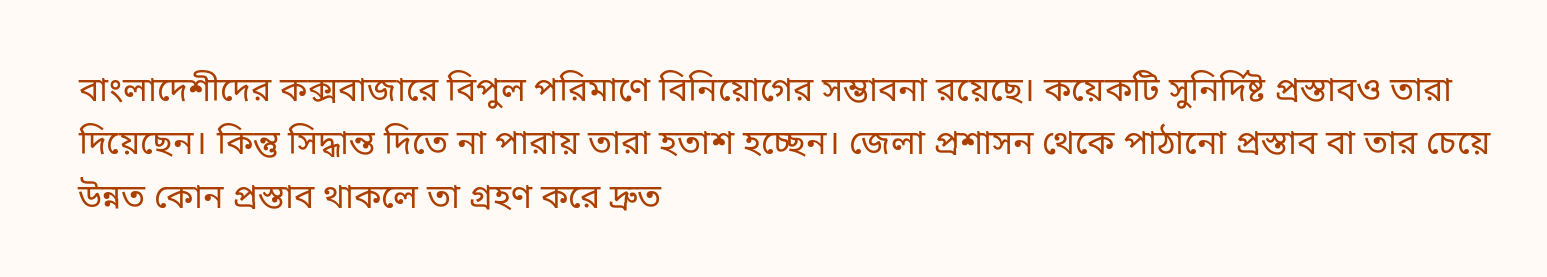বাংলাদেশীদের কক্সবাজারে বিপুল পরিমাণে বিনিয়োগের সম্ভাবনা রয়েছে। কয়েকটি সুনির্দিষ্ট প্রস্তাবও তারা দিয়েছেন। কিন্তু সিদ্ধান্ত দিতে না পারায় তারা হতাশ হচ্ছেন। জেলা প্রশাসন থেকে পাঠানো প্রস্তাব বা তার চেয়ে উন্নত কোন প্রস্তাব থাকলে তা গ্রহণ করে দ্রুত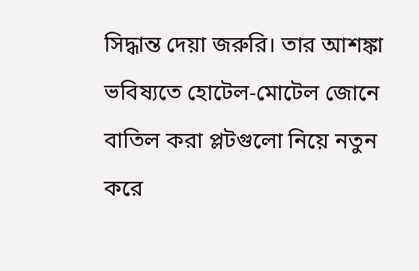সিদ্ধান্ত দেয়া জরুরি। তার আশঙ্কা ভবিষ্যতে হোটেল-মোটেল জোনে বাতিল করা প্লটগুলো নিয়ে নতুন করে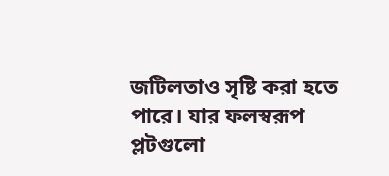জটিলতাও সৃষ্টি করা হতে পারে। যার ফলস্বরূপ প্লটগুলো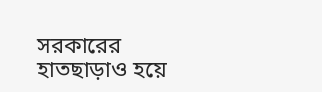সরকারের হাতছাড়াও হয়ে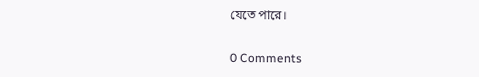যেতে পারে।

0 Comments